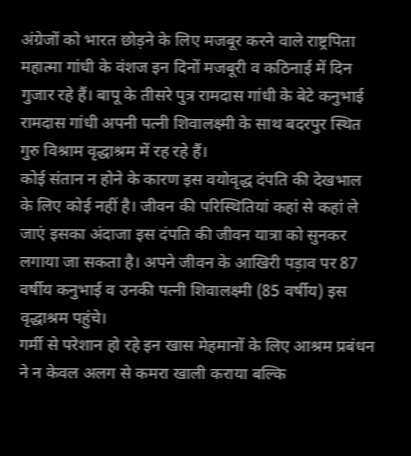अंग्रेजों को भारत छोड़ने के लिए मजबूर करने वाले राष्ट्रपिता महात्मा गांधी के वंशज इन दिनों मजबूरी व कठिनाई में दिन गुजार रहे हैं। बापू के तीसरे पुत्र रामदास गांधी के बेटे कनुभाई रामदास गांधी अपनी पत्नी शिवालक्ष्मी के साथ बदरपुर स्थित गुरु विश्राम वृद्धाश्रम में रह रहे हैं।
कोई संतान न होने के कारण इस वयोवृद्ध दंपति की देखभाल के लिए कोई नहीं है। जीवन की परिस्थितियां कहां से कहां ले जाएं इसका अंदाजा इस दंपति की जीवन यात्रा को सुनकर लगाया जा सकता है। अपने जीवन के आखिरी पड़ाव पर 87 वर्षीय कनुभाई व उनकी पत्नी शिवालक्ष्मी (85 वर्षीय) इस वृद्धाश्रम पहुंचे।
गर्मी से परेशान हो रहे इन खास मेहमानों के लिए आश्रम प्रबंधन ने न केवल अलग से कमरा खाली कराया बल्कि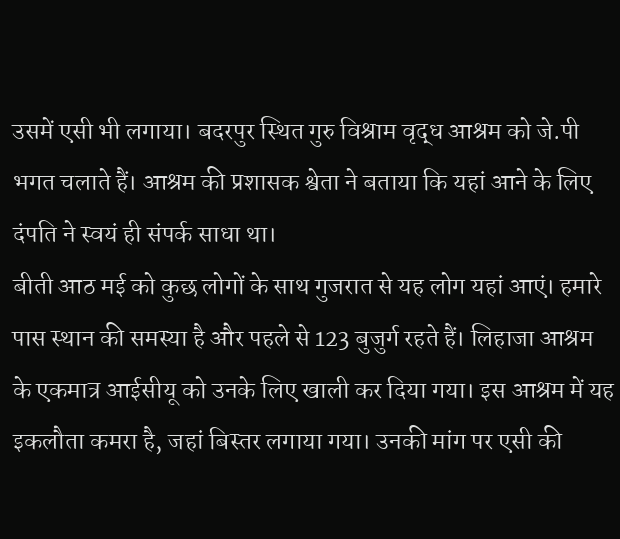उसमें एसी भी लगाया। बदरपुर स्थित गुरु विश्राम वृद्ध आश्रम को जे.पी भगत चलाते हैं। आश्रम की प्रशासक श्वेता ने बताया कि यहां आने के लिए दंपति ने स्वयं ही संपर्क साधा था।
बीती आठ मई को कुछ लोगों के साथ गुजरात से यह लोग यहां आएं। हमारे पास स्थान की समस्या है और पहले से 123 बुजुर्ग रहते हैं। लिहाजा आश्रम के एकमात्र आईसीयू को उनके लिए खाली कर दिया गया। इस आश्रम में यह इकलौता कमरा है, जहां बिस्तर लगाया गया। उनकी मांग पर एसी की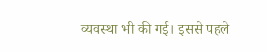व्यवस्था भी की गई। इससे पहले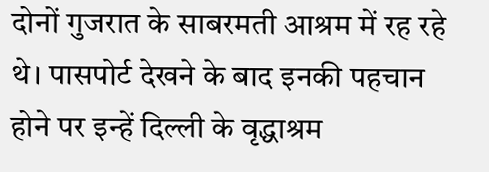दोनों गुजरात के साबरमती आश्रम में रह रहे थे। पासपोर्ट देखने के बाद इनकी पहचान होने पर इन्हें दिल्ली के वृद्धाश्रम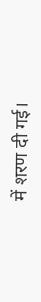में शरण दी गई।